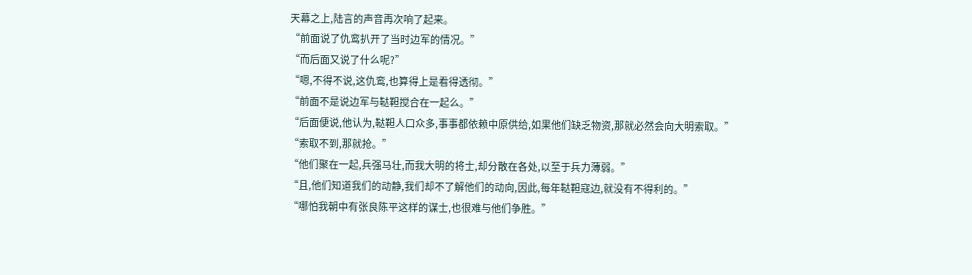天幕之上,陆言的声音再次响了起来。
“前面说了仇鸾扒开了当时边军的情况。”
“而后面又说了什么呢?”
“嗯,不得不说,这仇鸾,也算得上是看得透彻。”
“前面不是说边军与鞑靼搅合在一起么。”
“后面便说,他认为,鞑靼人口众多,事事都依赖中原供给,如果他们缺乏物资,那就必然会向大明索取。”
“索取不到,那就抢。”
“他们聚在一起,兵强马壮,而我大明的将士,却分散在各处,以至于兵力薄弱。”
“且,他们知道我们的动静,我们却不了解他们的动向,因此,每年鞑靼寇边,就没有不得利的。”
“哪怕我朝中有张良陈平这样的谋士,也很难与他们争胜。”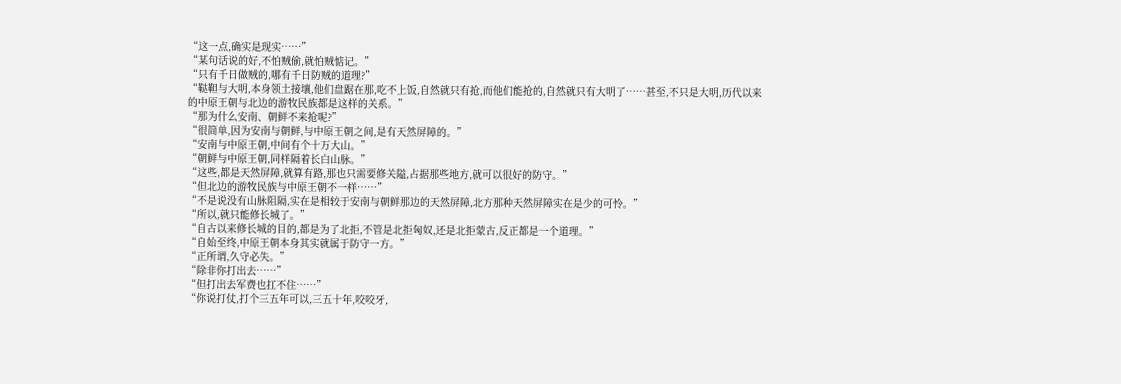“这一点,确实是现实……”
“某句话说的好,不怕贼偷,就怕贼惦记。”
“只有千日做贼的,哪有千日防贼的道理?”
“鞑靼与大明,本身领土接壤,他们盘踞在那,吃不上饭,自然就只有抢,而他们能抢的,自然就只有大明了……甚至,不只是大明,历代以来的中原王朝与北边的游牧民族都是这样的关系。”
“那为什么安南、朝鲜不来抢呢?”
“很简单,因为安南与朝鲜,与中原王朝之间,是有天然屏障的。”
“安南与中原王朝,中间有个十万大山。”
“朝鲜与中原王朝,同样隔着长白山脉。”
“这些,都是天然屏障,就算有路,那也只需要修关隘,占据那些地方,就可以很好的防守。”
“但北边的游牧民族与中原王朝不一样……”
“不是说没有山脉阻隔,实在是相较于安南与朝鲜那边的天然屏障,北方那种天然屏障实在是少的可怜。”
“所以,就只能修长城了。”
“自古以来修长城的目的,都是为了北拒,不管是北拒匈奴,还是北拒蒙古,反正都是一个道理。”
“自始至终,中原王朝本身其实就属于防守一方。”
“正所谓,久守必失。”
“除非你打出去……”
“但打出去军费也扛不住……”
“你说打仗,打个三五年可以,三五十年,咬咬牙,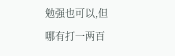勉强也可以,但哪有打一两百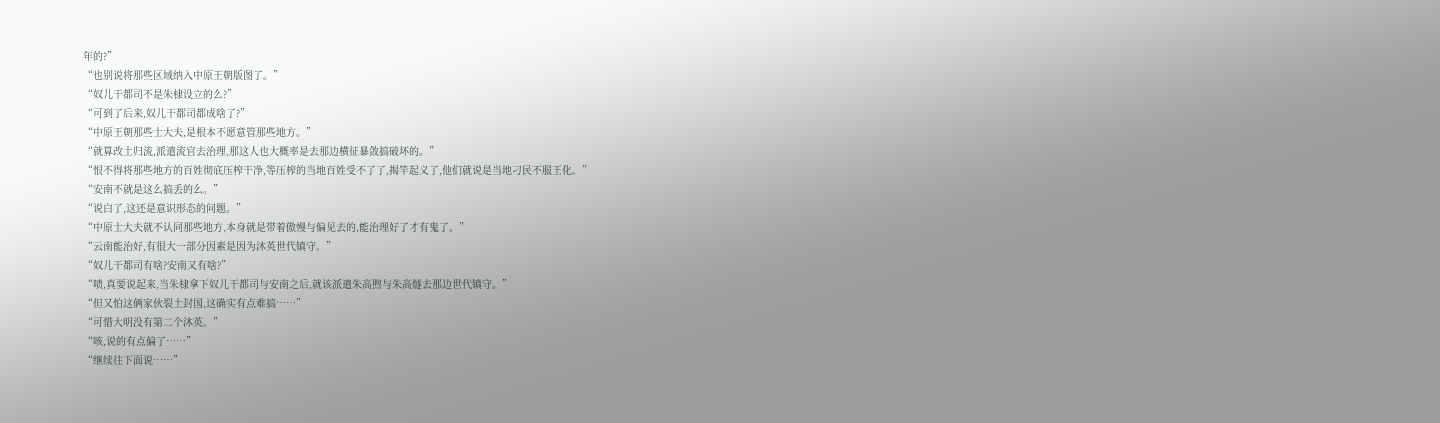年的?”
“也别说将那些区域纳入中原王朝版图了。”
“奴儿干都司不是朱棣设立的么?”
“可到了后来,奴儿干都司都成啥了?”
“中原王朝那些士大夫,是根本不愿意管那些地方。”
“就算改土归流,派遣流官去治理,那这人也大概率是去那边横征暴敛搞破坏的。”
“恨不得将那些地方的百姓彻底压榨干净,等压榨的当地百姓受不了了,揭竿起义了,他们就说是当地刁民不服王化。”
“安南不就是这么搞丢的么。”
“说白了,这还是意识形态的问题。”
“中原士大夫就不认同那些地方,本身就是带着傲慢与偏见去的,能治理好了才有鬼了。”
“云南能治好,有很大一部分因素是因为沐英世代镇守。”
“奴儿干都司有啥?安南又有啥?”
“啧,真要说起来,当朱棣拿下奴儿干都司与安南之后,就该派遣朱高煦与朱高燧去那边世代镇守。”
“但又怕这俩家伙裂土封国,这确实有点难搞……”
“可惜大明没有第二个沐英。”
“咳,说的有点偏了……”
“继续往下面说……”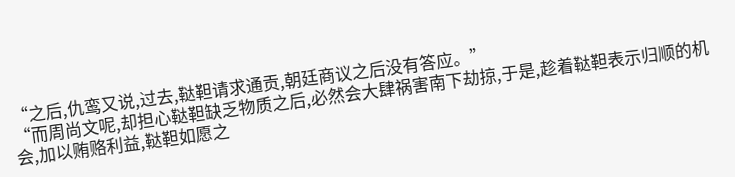“之后,仇鸾又说,过去,鞑靼请求通贡,朝廷商议之后没有答应。”
“而周尚文呢,却担心鞑靼缺乏物质之后,必然会大肆祸害南下劫掠,于是,趁着鞑靼表示归顺的机会,加以贿赂利益,鞑靼如愿之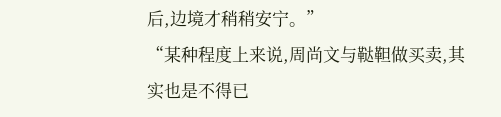后,边境才稍稍安宁。”
“某种程度上来说,周尚文与鞑靼做买卖,其实也是不得已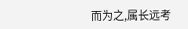而为之,属长远考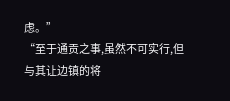虑。”
“至于通贡之事,虽然不可实行,但与其让边镇的将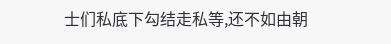士们私底下勾结走私等,还不如由朝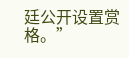廷公开设置赏格。”